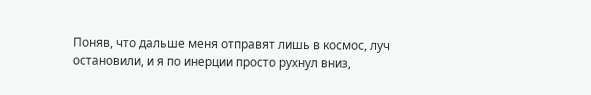Поняв, что дальше меня отправят лишь в космос, луч остановили, и я по инерции просто рухнул вниз,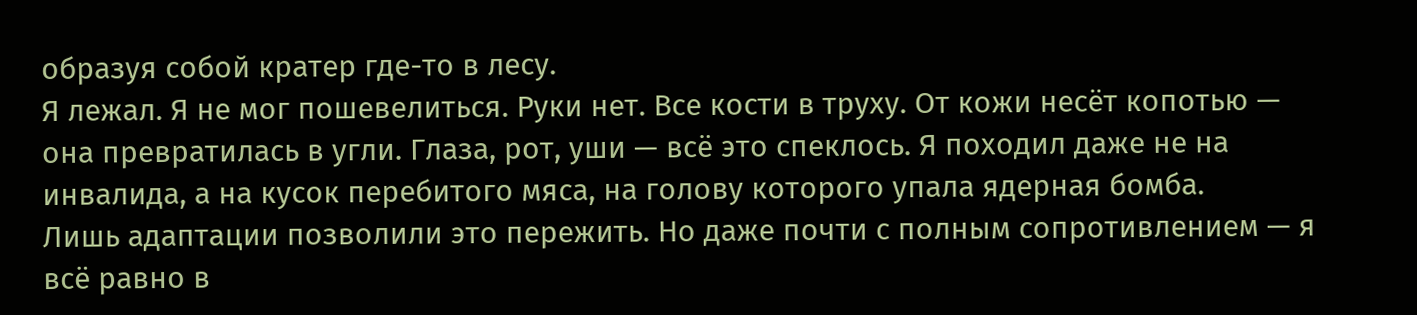образуя собой кратер где-то в лесу.
Я лежал. Я не мог пошевелиться. Руки нет. Все кости в труху. От кожи несёт копотью — она превратилась в угли. Глаза, рот, уши — всё это спеклось. Я походил даже не на инвалида, а на кусок перебитого мяса, на голову которого упала ядерная бомба.
Лишь адаптации позволили это пережить. Но даже почти с полным сопротивлением — я всё равно в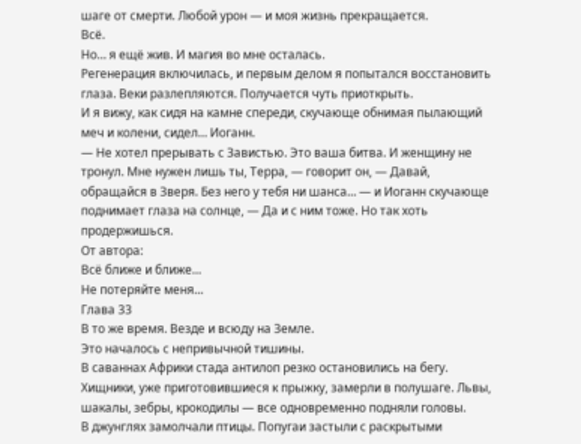шаге от смерти. Любой урон — и моя жизнь прекращается.
Всё.
Но… я ещё жив. И магия во мне осталась.
Регенерация включилась, и первым делом я попытался восстановить глаза. Веки разлепляются. Получается чуть приоткрыть.
И я вижу, как сидя на камне спереди, скучающе обнимая пылающий меч и колени, сидел… Иоганн.
— Не хотел прерывать с Завистью. Это ваша битва. И женщину не тронул. Мне нужен лишь ты, Терра, — говорит он, — Давай, обращайся в Зверя. Без него у тебя ни шанса… — и Иоганн скучающе поднимает глаза на солнце, — Да и с ним тоже. Но так хоть продержишься.
От автора:
Всё ближе и ближе…
Не потеряйте меня…
Глава 33
В то же время. Везде и всюду на Земле.
Это началось с непривычной тишины.
В саваннах Африки стада антилоп резко остановились на бегу. Хищники, уже приготовившиеся к прыжку, замерли в полушаге. Львы, шакалы, зебры, крокодилы — все одновременно подняли головы.
В джунглях замолчали птицы. Попугаи застыли с раскрытыми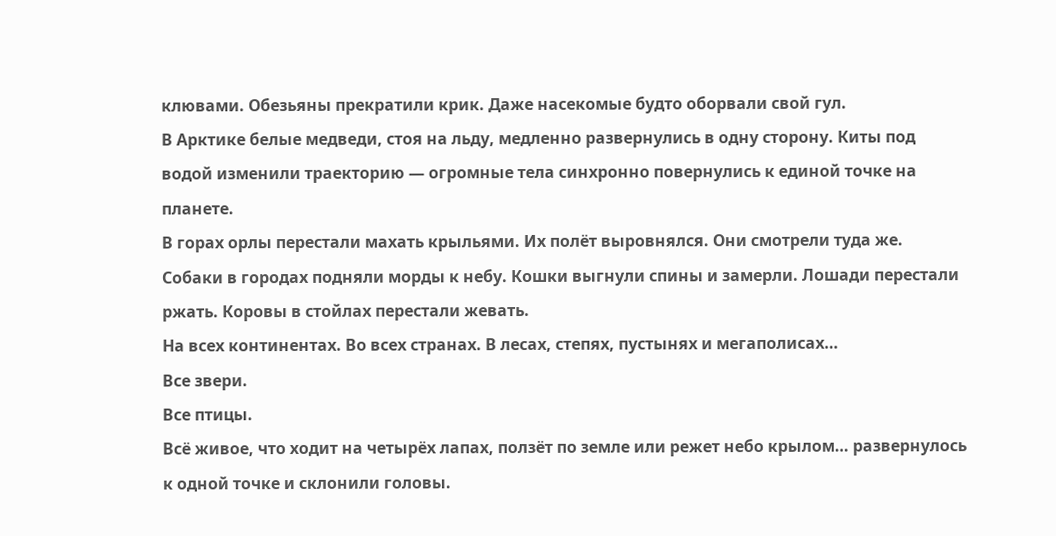клювами. Обезьяны прекратили крик. Даже насекомые будто оборвали свой гул.
В Арктике белые медведи, стоя на льду, медленно развернулись в одну сторону. Киты под водой изменили траекторию — огромные тела синхронно повернулись к единой точке на планете.
В горах орлы перестали махать крыльями. Их полёт выровнялся. Они смотрели туда же.
Собаки в городах подняли морды к небу. Кошки выгнули спины и замерли. Лошади перестали ржать. Коровы в стойлах перестали жевать.
На всех континентах. Во всех странах. В лесах, степях, пустынях и мегаполисах…
Все звери.
Все птицы.
Всё живое, что ходит на четырёх лапах, ползёт по земле или режет небо крылом… развернулось к одной точке и склонили головы.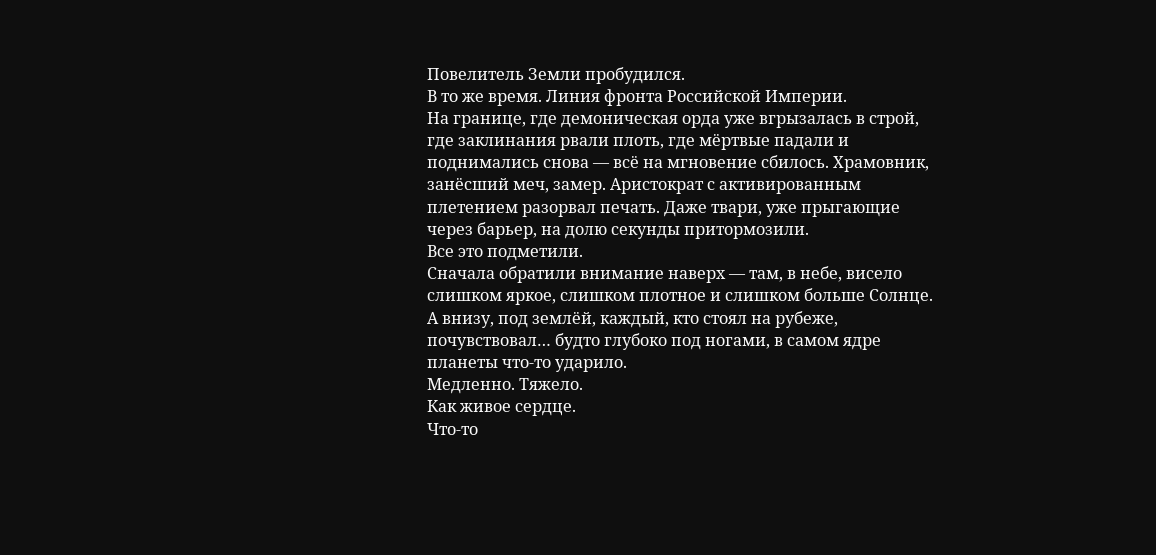Повелитель Земли пробудился.
В то же время. Линия фронта Российской Империи.
На границе, где демоническая орда уже вгрызалась в строй, где заклинания рвали плоть, где мёртвые падали и поднимались снова — всё на мгновение сбилось. Храмовник, занёсший меч, замер. Аристократ с активированным плетением разорвал печать. Даже твари, уже прыгающие через барьер, на долю секунды притормозили.
Все это подметили.
Сначала обратили внимание наверх — там, в небе, висело слишком яркое, слишком плотное и слишком больше Солнце. А внизу, под землёй, каждый, кто стоял на рубеже, почувствовал… будто глубоко под ногами, в самом ядре планеты что-то ударило.
Медленно. Тяжело.
Как живое сердце.
Что-то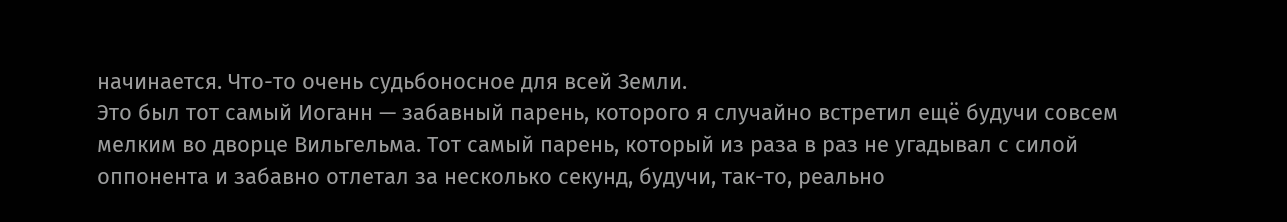начинается. Что-то очень судьбоносное для всей Земли.
Это был тот самый Иоганн — забавный парень, которого я случайно встретил ещё будучи совсем мелким во дворце Вильгельма. Тот самый парень, который из раза в раз не угадывал с силой оппонента и забавно отлетал за несколько секунд, будучи, так-то, реально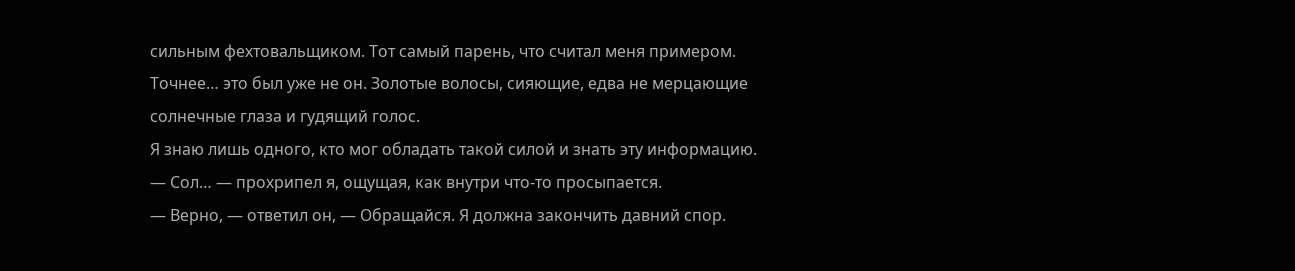сильным фехтовальщиком. Тот самый парень, что считал меня примером.
Точнее… это был уже не он. Золотые волосы, сияющие, едва не мерцающие солнечные глаза и гудящий голос.
Я знаю лишь одного, кто мог обладать такой силой и знать эту информацию.
— Сол… — прохрипел я, ощущая, как внутри что-то просыпается.
— Верно, — ответил он, — Обращайся. Я должна закончить давний спор.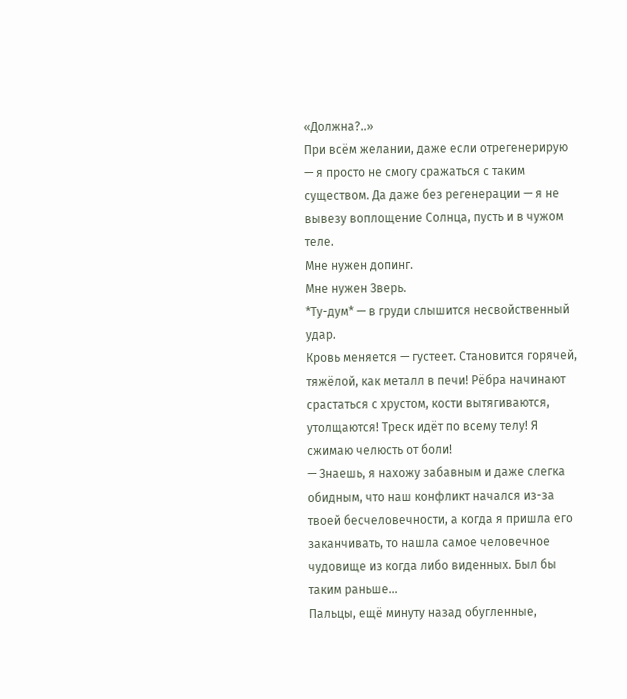«Должна?..»
При всём желании, даже если отрегенерирую — я просто не смогу сражаться с таким существом. Да даже без регенерации — я не вывезу воплощение Солнца, пусть и в чужом теле.
Мне нужен допинг.
Мне нужен Зверь.
*Ту-дум* — в груди слышится несвойственный удар.
Кровь меняется — густеет. Становится горячей, тяжёлой, как металл в печи! Рёбра начинают срастаться с хрустом, кости вытягиваются, утолщаются! Треск идёт по всему телу! Я сжимаю челюсть от боли!
— Знаешь, я нахожу забавным и даже слегка обидным, что наш конфликт начался из-за твоей бесчеловечности, а когда я пришла его заканчивать, то нашла самое человечное чудовище из когда либо виденных. Был бы таким раньше…
Пальцы, ещё минуту назад обугленные,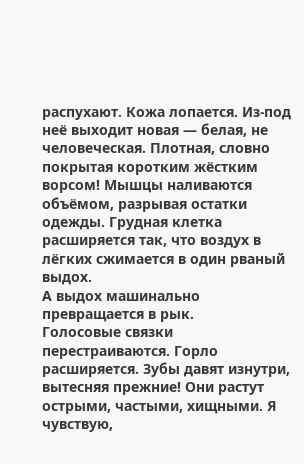распухают. Кожа лопается. Из-под неё выходит новая — белая, не человеческая. Плотная, словно покрытая коротким жёстким ворсом! Мышцы наливаются объёмом, разрывая остатки одежды. Грудная клетка расширяется так, что воздух в лёгких сжимается в один рваный выдох.
А выдох машинально превращается в рык.
Голосовые связки перестраиваются. Горло расширяется. Зубы давят изнутри, вытесняя прежние! Они растут острыми, частыми, хищными. Я чувствую,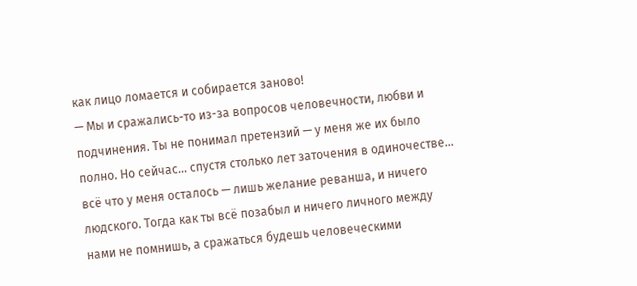как лицо ломается и собирается заново!
— Мы и сражались-то из-за вопросов человечности, любви и подчинения. Ты не понимал претензий — у меня же их было полно. Но сейчас… спустя столько лет заточения в одиночестве… всё что у меня осталось — лишь желание реванша, и ничего людского. Тогда как ты всё позабыл и ничего личного между нами не помнишь, а сражаться будешь человеческими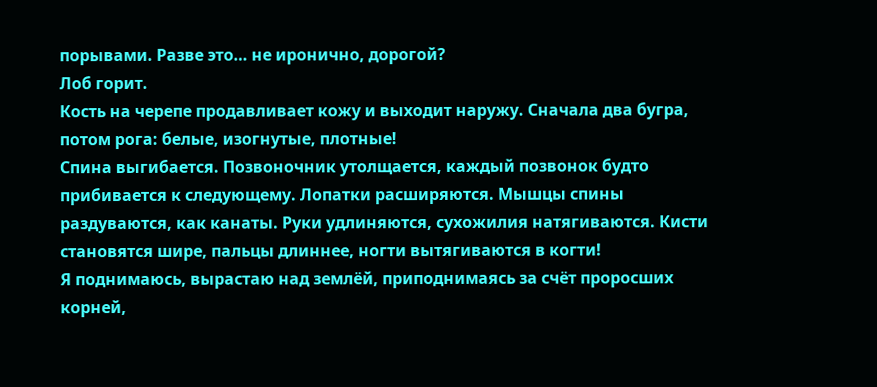порывами. Разве это… не иронично, дорогой?
Лоб горит.
Кость на черепе продавливает кожу и выходит наружу. Сначала два бугра, потом рога: белые, изогнутые, плотные!
Спина выгибается. Позвоночник утолщается, каждый позвонок будто прибивается к следующему. Лопатки расширяются. Мышцы спины раздуваются, как канаты. Руки удлиняются, сухожилия натягиваются. Кисти становятся шире, пальцы длиннее, ногти вытягиваются в когти!
Я поднимаюсь, вырастаю над землёй, приподнимаясь за счёт проросших корней,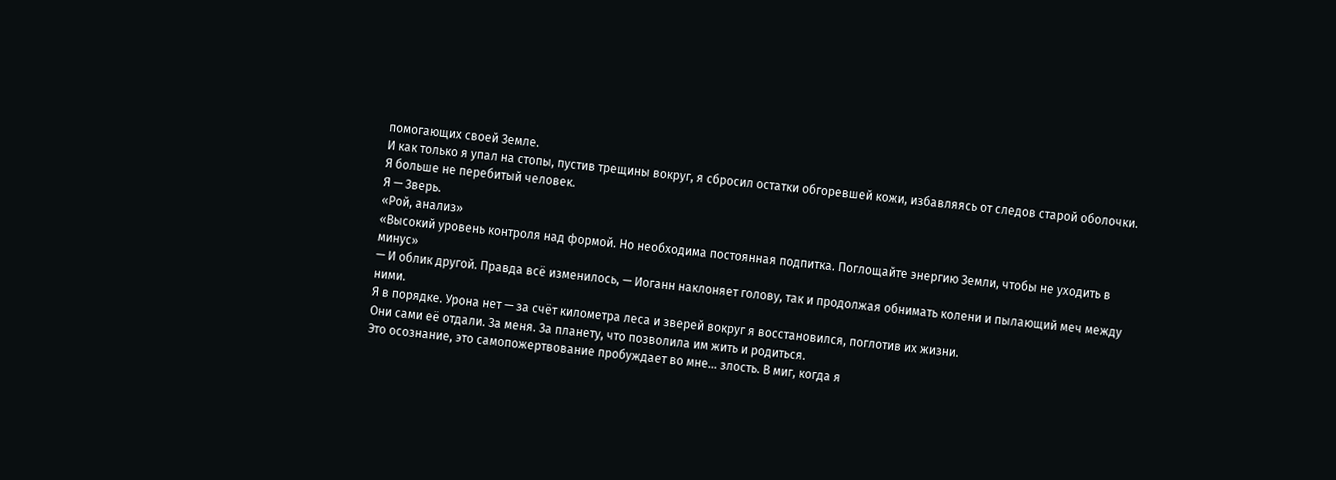помогающих своей Земле.
И как только я упал на стопы, пустив трещины вокруг, я сбросил остатки обгоревшей кожи, избавляясь от следов старой оболочки.
Я больше не перебитый человек.
Я — Зверь.
«Рой, анализ»
«Высокий уровень контроля над формой. Но необходима постоянная подпитка. Поглощайте энергию Земли, чтобы не уходить в минус»
— И облик другой. Правда всё изменилось, — Иоганн наклоняет голову, так и продолжая обнимать колени и пылающий меч между ними.
Я в порядке. Урона нет — за счёт километра леса и зверей вокруг я восстановился, поглотив их жизни.
Они сами её отдали. За меня. За планету, что позволила им жить и родиться.
Это осознание, это самопожертвование пробуждает во мне… злость. В миг, когда я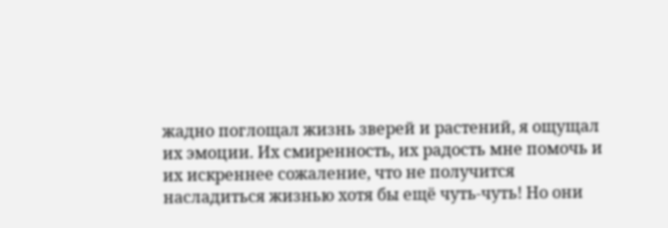жадно поглощал жизнь зверей и растений, я ощущал их эмоции. Их смиренность, их радость мне помочь и их искреннее сожаление, что не получится насладиться жизнью хотя бы ещё чуть-чуть! Но они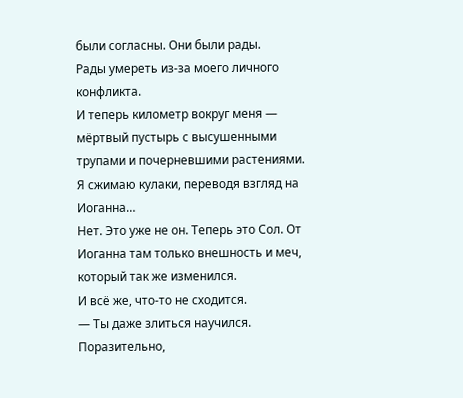были согласны. Они были рады.
Рады умереть из-за моего личного конфликта.
И теперь километр вокруг меня — мёртвый пустырь с высушенными трупами и почерневшими растениями.
Я сжимаю кулаки, переводя взгляд на Иоганна…
Нет. Это уже не он. Теперь это Сол. От Иоганна там только внешность и меч, который так же изменился.
И всё же, что-то не сходится.
— Ты даже злиться научился. Поразительно,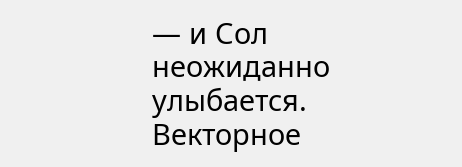— и Сол неожиданно улыбается.
Векторное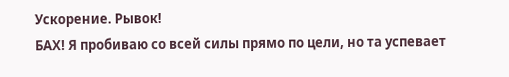Ускорение. Рывок!
БАХ! Я пробиваю со всей силы прямо по цели, но та успевает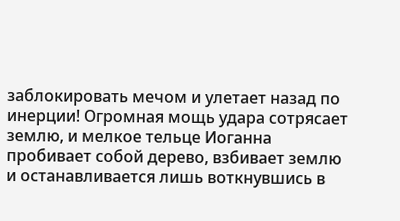заблокировать мечом и улетает назад по инерции! Огромная мощь удара сотрясает землю, и мелкое тельце Иоганна пробивает собой дерево, взбивает землю и останавливается лишь воткнувшись в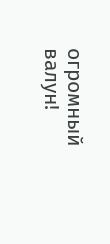огромный валун!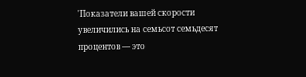'Показатели вашей скорости увеличились на семьсот семьдесят процентов — это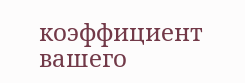коэффициент вашего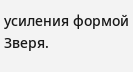усиления формой Зверя.